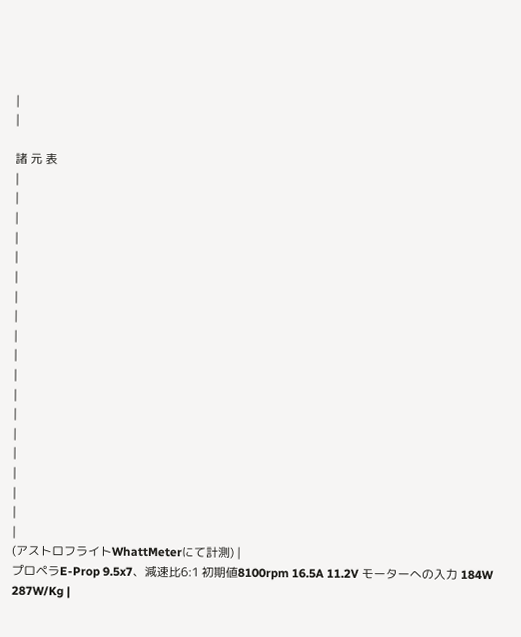|
|

諸 元 表
|
|
|
|
|
|
|
|
|
|
|
|
|
|
|
|
|
|
|
(アストロフライトWhattMeterにて計測) |
プロペラE-Prop 9.5x7、減速比6:1 初期値8100rpm 16.5A 11.2V モーターへの入力 184W 287W/Kg |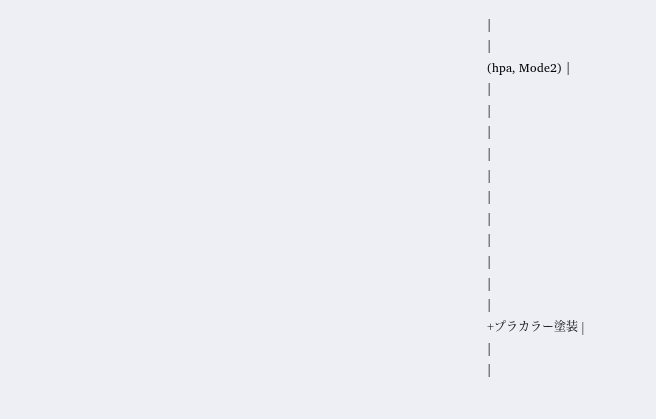|
|
(hpa, Mode2) |
|
|
|
|
|
|
|
|
|
|
|
+プラカラー塗装 |
|
|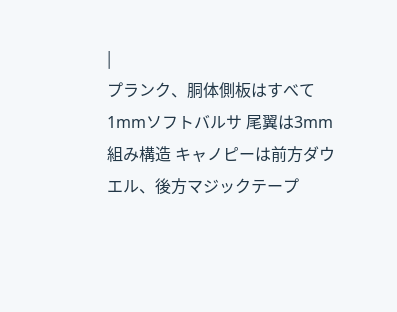|
プランク、胴体側板はすべて1mmソフトバルサ 尾翼は3mm組み構造 キャノピーは前方ダウエル、後方マジックテープ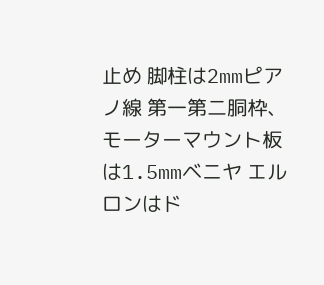止め 脚柱は2mmピアノ線 第一第二胴枠、モーターマウント板は1.5mmベニヤ エルロンはド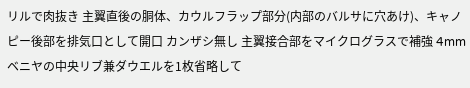リルで肉抜き 主翼直後の胴体、カウルフラップ部分(内部のバルサに穴あけ)、キャノピー後部を排気口として開口 カンザシ無し 主翼接合部をマイクログラスで補強 4mmベニヤの中央リブ兼ダウエルを1枚省略して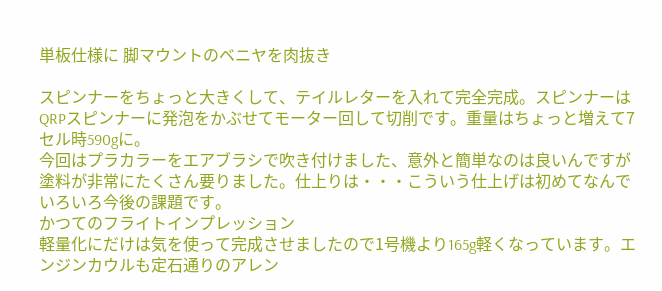単板仕様に 脚マウントのベニヤを肉抜き

スピンナーをちょっと大きくして、テイルレターを入れて完全完成。スピンナーはQRPスピンナーに発泡をかぶせてモーター回して切削です。重量はちょっと増えて7セル時590gに。
今回はプラカラーをエアブラシで吹き付けました、意外と簡単なのは良いんですが塗料が非常にたくさん要りました。仕上りは・・・こういう仕上げは初めてなんでいろいろ今後の課題です。
かつてのフライトインプレッション
軽量化にだけは気を使って完成させましたので1号機より165g軽くなっています。エンジンカウルも定石通りのアレン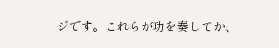ジです。これらが功を奏してか、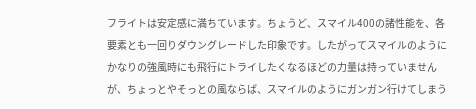フライトは安定感に満ちています。ちょうど、スマイル400の諸性能を、各要素とも一回りダウングレードした印象です。したがってスマイルのようにかなりの強風時にも飛行にトライしたくなるほどの力量は持っていませんが、ちょっとやそっとの風ならば、スマイルのようにガンガン行けてしまう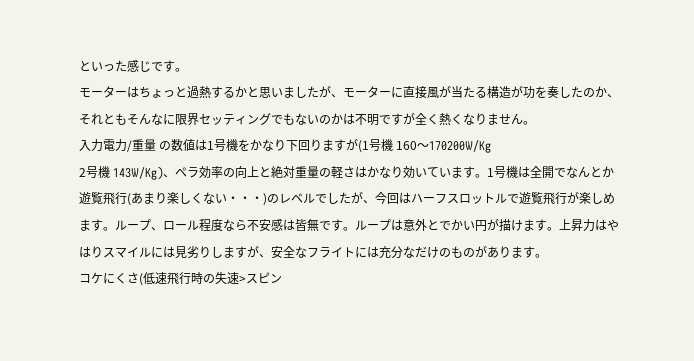といった感じです。
モーターはちょっと過熱するかと思いましたが、モーターに直接風が当たる構造が功を奏したのか、それともそんなに限界セッティングでもないのかは不明ですが全く熱くなりません。
入力電力/重量 の数値は1号機をかなり下回りますが(1号機 160〜170200W/Kg
2号機 143W/Kg)、ペラ効率の向上と絶対重量の軽さはかなり効いています。1号機は全開でなんとか遊覧飛行(あまり楽しくない・・・)のレベルでしたが、今回はハーフスロットルで遊覧飛行が楽しめます。ループ、ロール程度なら不安感は皆無です。ループは意外とでかい円が描けます。上昇力はやはりスマイルには見劣りしますが、安全なフライトには充分なだけのものがあります。
コケにくさ(低速飛行時の失速>スピン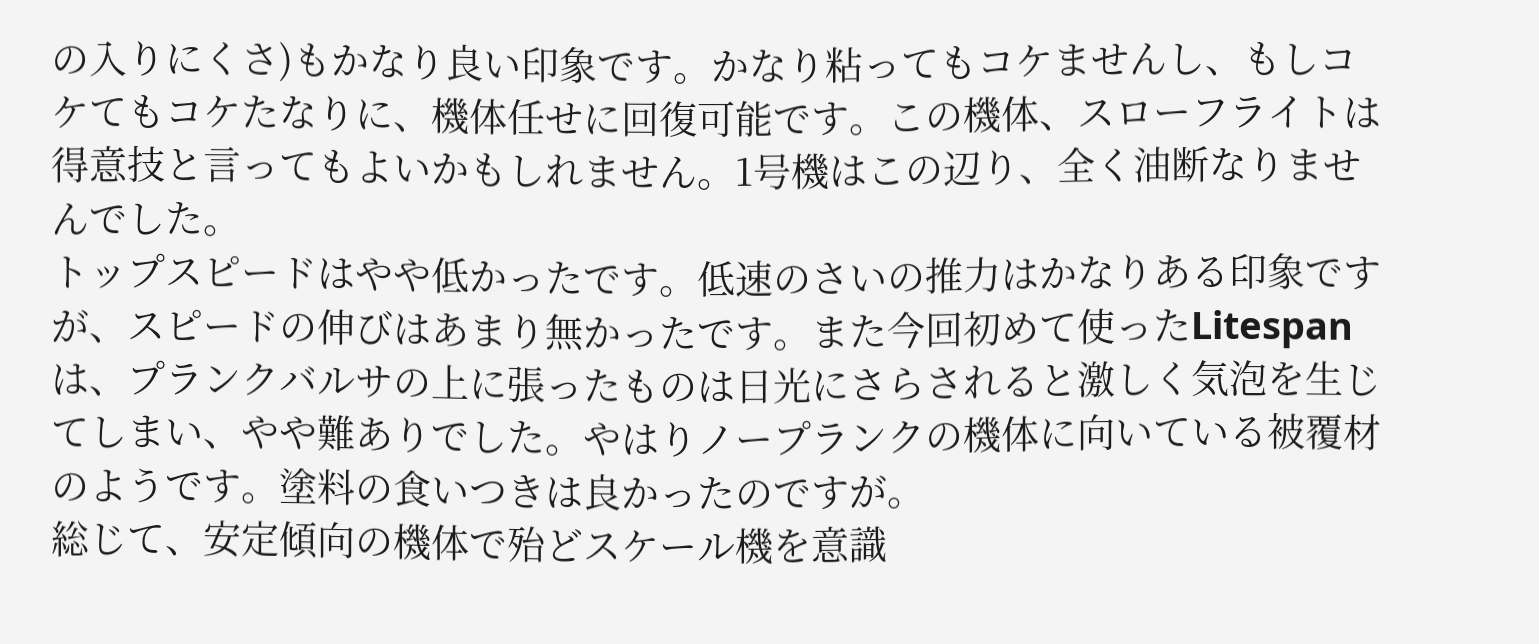の入りにくさ)もかなり良い印象です。かなり粘ってもコケませんし、もしコケてもコケたなりに、機体任せに回復可能です。この機体、スローフライトは得意技と言ってもよいかもしれません。1号機はこの辺り、全く油断なりませんでした。
トップスピードはやや低かったです。低速のさいの推力はかなりある印象ですが、スピードの伸びはあまり無かったです。また今回初めて使ったLitespanは、プランクバルサの上に張ったものは日光にさらされると激しく気泡を生じてしまい、やや難ありでした。やはりノープランクの機体に向いている被覆材のようです。塗料の食いつきは良かったのですが。
総じて、安定傾向の機体で殆どスケール機を意識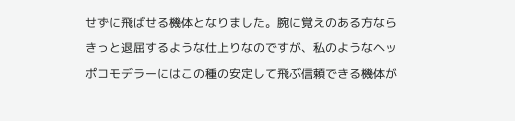せずに飛ばせる機体となりました。腕に覚えのある方ならきっと退屈するような仕上りなのですが、私のようなヘッポコモデラーにはこの種の安定して飛ぶ信頼できる機体が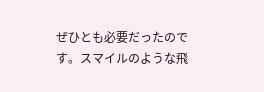ぜひとも必要だったのです。スマイルのような飛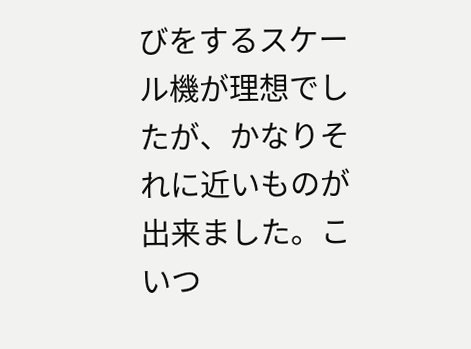びをするスケール機が理想でしたが、かなりそれに近いものが出来ました。こいつ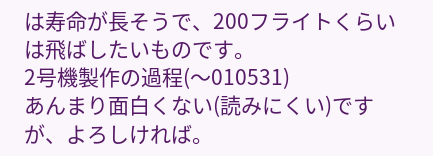は寿命が長そうで、200フライトくらいは飛ばしたいものです。
2号機製作の過程(〜010531)
あんまり面白くない(読みにくい)ですが、よろしければ。